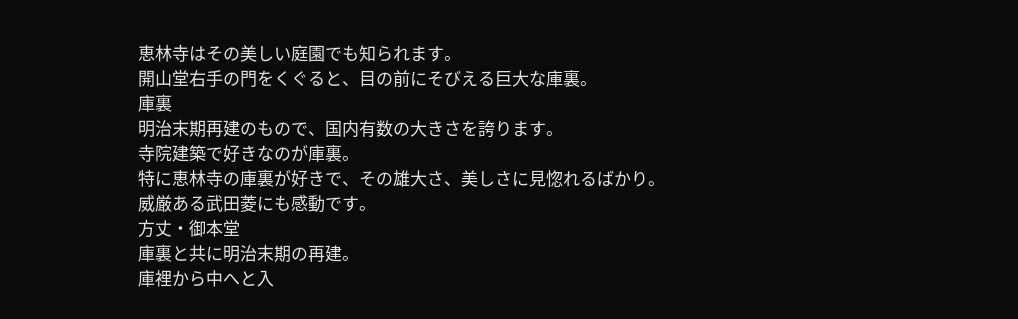恵林寺はその美しい庭園でも知られます。
開山堂右手の門をくぐると、目の前にそびえる巨大な庫裏。
庫裏
明治末期再建のもので、国内有数の大きさを誇ります。
寺院建築で好きなのが庫裏。
特に恵林寺の庫裏が好きで、その雄大さ、美しさに見惚れるばかり。
威厳ある武田菱にも感動です。
方丈・御本堂
庫裏と共に明治末期の再建。
庫裡から中へと入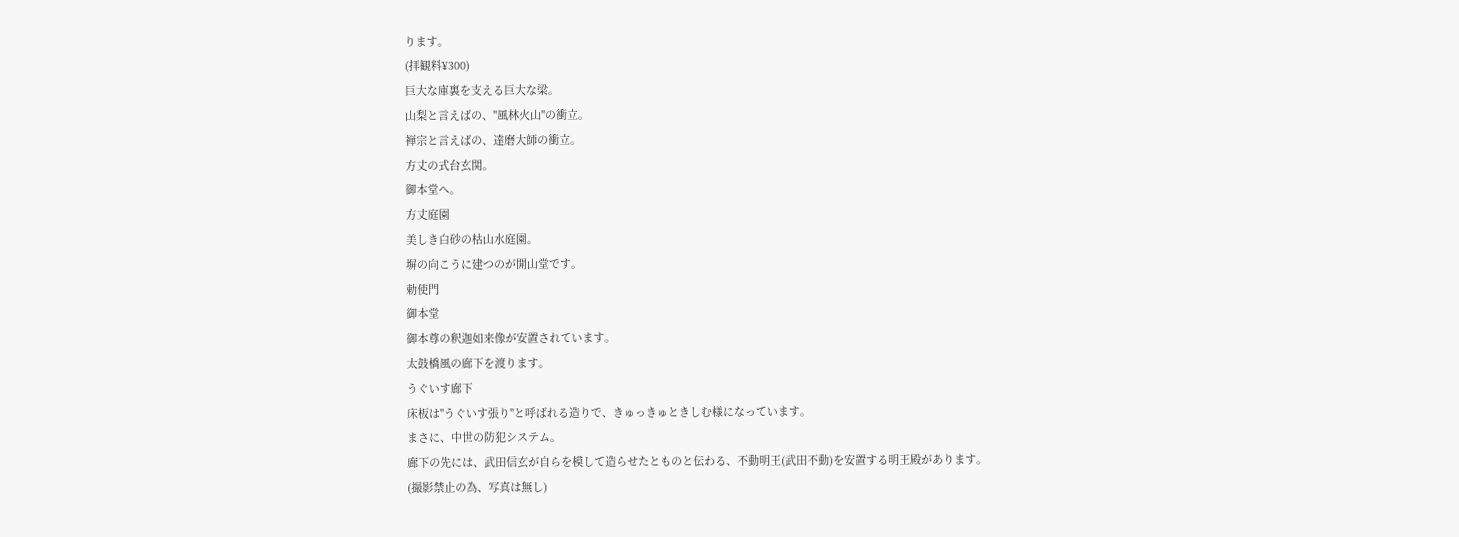ります。
(拝観料¥300)
巨大な庫裏を支える巨大な梁。
山梨と言えばの、"風林火山"の衝立。
禅宗と言えばの、達磨大師の衝立。
方丈の式台玄関。
御本堂へ。
方丈庭園
美しき白砂の枯山水庭園。
塀の向こうに建つのが開山堂です。
勅使門
御本堂
御本尊の釈迦如来像が安置されています。
太鼓橋風の廊下を渡ります。
うぐいす廊下
床板は"うぐいす張り"と呼ばれる造りで、きゅっきゅときしむ様になっています。
まさに、中世の防犯システム。
廊下の先には、武田信玄が自らを模して造らせたとものと伝わる、不動明王(武田不動)を安置する明王殿があります。
(撮影禁止の為、写真は無し)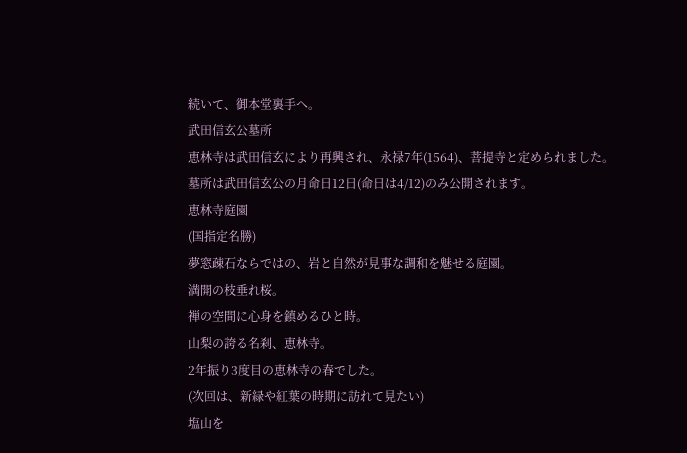続いて、御本堂裏手へ。
武田信玄公墓所
恵林寺は武田信玄により再興され、永禄7年(1564)、菩提寺と定められました。
墓所は武田信玄公の月命日12日(命日は4/12)のみ公開されます。
恵林寺庭園
(国指定名勝)
夢窓疎石ならではの、岩と自然が見事な調和を魅せる庭園。
満開の枝垂れ桜。
禅の空間に心身を鎮めるひと時。
山梨の誇る名刹、恵林寺。
2年振り3度目の恵林寺の春でした。
(次回は、新緑や紅葉の時期に訪れて見たい)
塩山を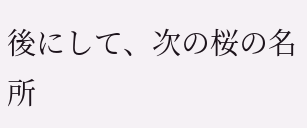後にして、次の桜の名所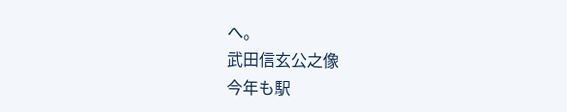へ。
武田信玄公之像
今年も駅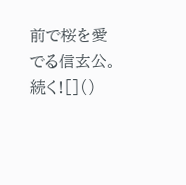前で桜を愛でる信玄公。
続く![]()